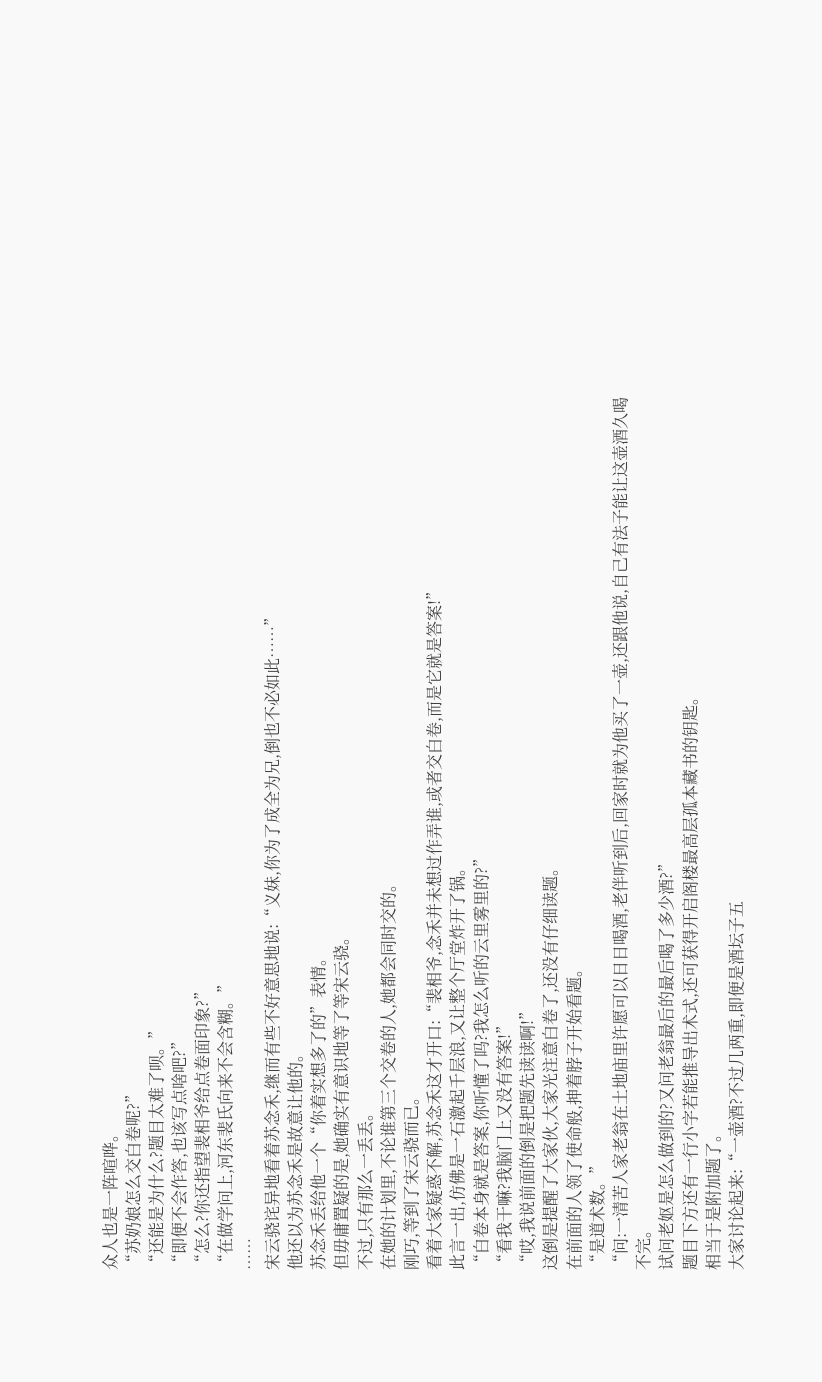众人也是一阵喧哗。
“苏奶娘怎么交白卷呢?”
“还能是为什么?题目太难了呗。”
“即便不会作答,也该写点啥吧?”
“怎么?你还指望裴相爷给点卷面印象?”
“在做学问上,河东裴氏向来不会含糊。”
……
宋云骁诧异地看着苏念禾,继而有些不好意思地说:“义妹,你为了成全为兄,倒也不必如此……”
他还以为苏念禾是故意让他的。
苏念禾丢给他一个“你着实想多了的”表情。
但毋庸置疑的是,她确实有意识地等了等宋云骁。
不过,只有那么一丢丢。
在她的计划里,不论谁第三个交卷的人,她都会同时交的。
刚巧,等到了宋云骁而已。
看着大家疑惑不解,苏念禾这才开口:“裴相爷,念禾并未想过作弄谁,或者交白卷,而是它就是答案!”
此言一出,仿佛是一石激起千层浪,又让整个厅堂炸开了锅。
“白卷本身就是答案,你听懂了吗?我怎么听的云里雾里的?”
“看我干嘛?我脑门上又没有答案!”
“哎,我说前面的倒是把题先读读啊!”
这倒是提醒了大家伙,大家光注意白卷了,还没有仔细读题。
在前面的人领了使命般,抻着脖子开始看题。
“是道术数。”
“问:一清苦人家老翁在土地庙里许愿可以日日喝酒,老伴听到后,回家时就为他买了一壶,还跟他说,自己有法子能让这壶酒久喝不完。
试问老妪是怎么做到的?又问老翁最后的最后喝了多少酒?”
题目下方还有一行小字若能推导出术式,还可获得开启阁楼最高层孤本藏书的钥匙。
相当于是附加题了。
大家讨论起来:“一壶酒?不过几两重,即便是酒坛子五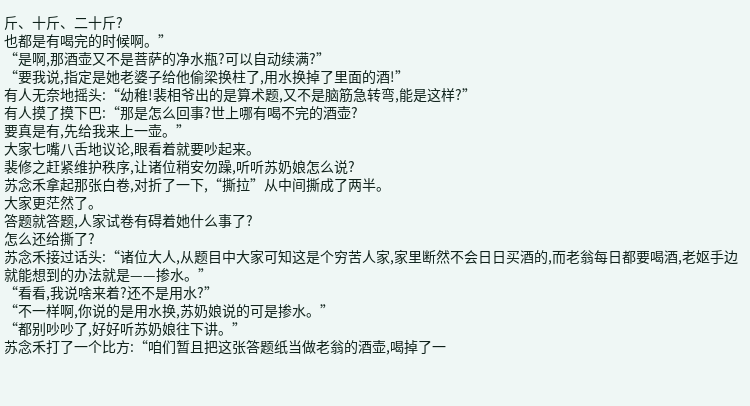斤、十斤、二十斤?
也都是有喝完的时候啊。”
“是啊,那酒壶又不是菩萨的净水瓶?可以自动续满?”
“要我说,指定是她老婆子给他偷梁换柱了,用水换掉了里面的酒!”
有人无奈地摇头:“幼稚!裴相爷出的是算术题,又不是脑筋急转弯,能是这样?”
有人摸了摸下巴:“那是怎么回事?世上哪有喝不完的酒壶?
要真是有,先给我来上一壶。”
大家七嘴八舌地议论,眼看着就要吵起来。
裴修之赶紧维护秩序,让诸位稍安勿躁,听听苏奶娘怎么说?
苏念禾拿起那张白卷,对折了一下,“撕拉”从中间撕成了两半。
大家更茫然了。
答题就答题,人家试卷有碍着她什么事了?
怎么还给撕了?
苏念禾接过话头:“诸位大人,从题目中大家可知这是个穷苦人家,家里断然不会日日买酒的,而老翁每日都要喝酒,老妪手边就能想到的办法就是——掺水。”
“看看,我说啥来着?还不是用水?”
“不一样啊,你说的是用水换,苏奶娘说的可是掺水。”
“都别吵吵了,好好听苏奶娘往下讲。”
苏念禾打了一个比方:“咱们暂且把这张答题纸当做老翁的酒壶,喝掉了一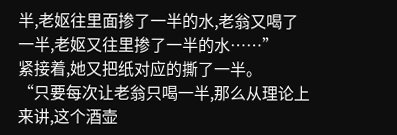半,老妪往里面掺了一半的水,老翁又喝了一半,老妪又往里掺了一半的水……”
紧接着,她又把纸对应的撕了一半。
“只要每次让老翁只喝一半,那么从理论上来讲,这个酒壶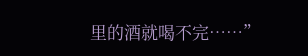里的酒就喝不完……”